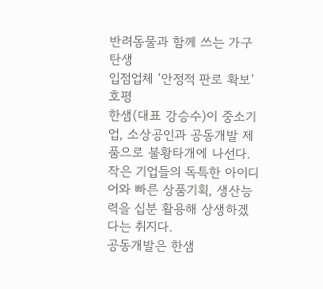반려동물과 함께 쓰는 가구 탄생
입점업체 ‘안정적 판로 확보’ 호평
한샘(대표 강승수)이 중소기업, 소상공인과 공동개발 제품으로 불황타개에 나선다. 작은 기업들의 독특한 아이디어와 빠른 상품기획, 생산능력을 십분 활용해 상생하겠다는 취지다.
공동개발은 한샘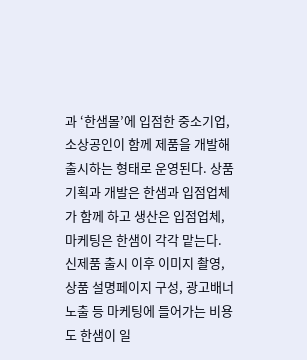과 ‘한샘몰’에 입점한 중소기업, 소상공인이 함께 제품을 개발해 출시하는 형태로 운영된다. 상품기획과 개발은 한샘과 입점업체가 함께 하고 생산은 입점업체, 마케팅은 한샘이 각각 맡는다.
신제품 출시 이후 이미지 촬영, 상품 설명페이지 구성, 광고배너 노출 등 마케팅에 들어가는 비용도 한샘이 일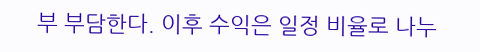부 부담한다. 이후 수익은 일정 비율로 나누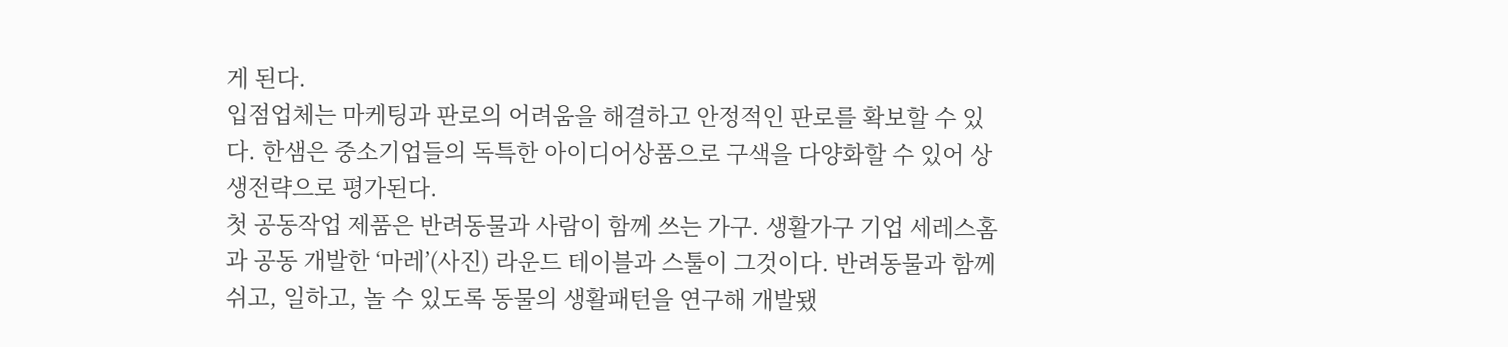게 된다.
입점업체는 마케팅과 판로의 어려움을 해결하고 안정적인 판로를 확보할 수 있다. 한샘은 중소기업들의 독특한 아이디어상품으로 구색을 다양화할 수 있어 상생전략으로 평가된다.
첫 공동작업 제품은 반려동물과 사람이 함께 쓰는 가구. 생활가구 기업 세레스홈과 공동 개발한 ‘마레’(사진) 라운드 테이블과 스툴이 그것이다. 반려동물과 함께 쉬고, 일하고, 놀 수 있도록 동물의 생활패턴을 연구해 개발됐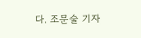다. 조문술 기자